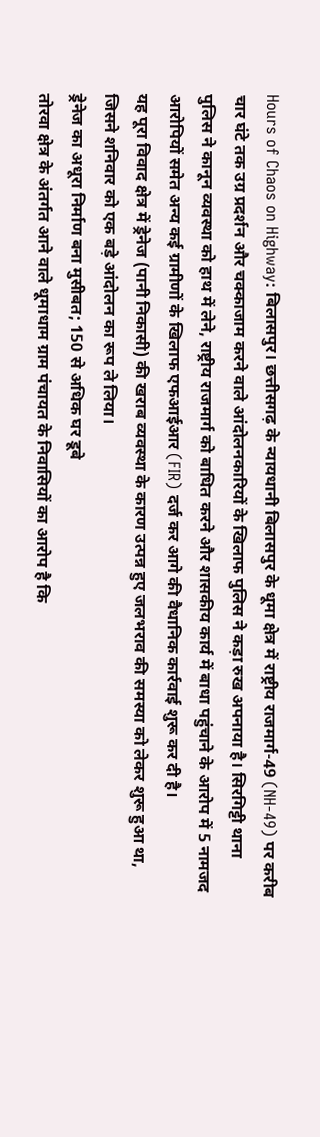Hours of Chaos on Highway: बिलासपुर। छत्तीसगढ़ के न्यायधानी बिलासपुर के धूमा क्षेत्र में राष्ट्रीय राजमार्ग-49 (NH-49) पर करीब चार घंटे तक उग्र प्रदर्शन और चक्काजाम करने वाले आंदोलनकारियों के खिलाफ पुलिस ने कड़ा रुख अपनाया है। सिरगिट्टी थाना पुलिस ने कानून व्यवस्था को हाथ में लेने, राष्ट्रीय राजमार्ग को बाधित करने और शासकीय कार्य में बाधा पहुंचाने के आरोप में 5 नामजद आरोपियों समेत अन्य कई ग्रामीणों के खिलाफ एफआईआर (FIR) दर्ज कर आगे की वैधानिक कार्रवाई शुरू कर दी है।
यह पूरा विवाद क्षेत्र में ड्रेनेज (पानी निकासी) की खराब व्यवस्था के कारण उत्पन्न हुए जलभराव की समस्या को लेकर शुरू हुआ था, जिसने शनिवार को एक बड़े आंदोलन का रूप ले लिया।
ड्रेनेज का अधूरा निर्माण बना मुसीबत; 150 से अधिक घर डूबे
तोरवा क्षेत्र के अंतर्गत आने वाले धूमाधाम ग्राम पंचायत के निवासियों का आरोप है कि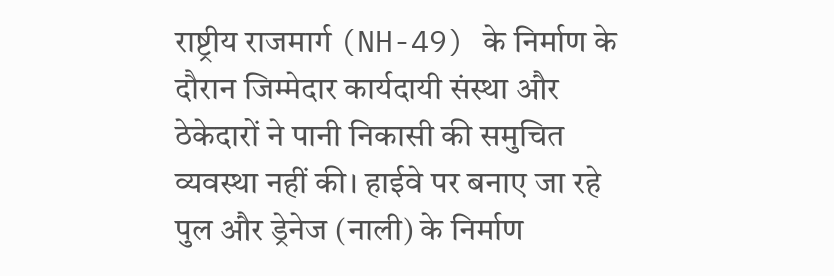राष्ट्रीय राजमार्ग (NH-49) के निर्माण के दौरान जिम्मेदार कार्यदायी संस्था और ठेकेदारों ने पानी निकासी की समुचित व्यवस्था नहीं की। हाईवे पर बनाए जा रहे पुल और ड्रेनेज (नाली) के निर्माण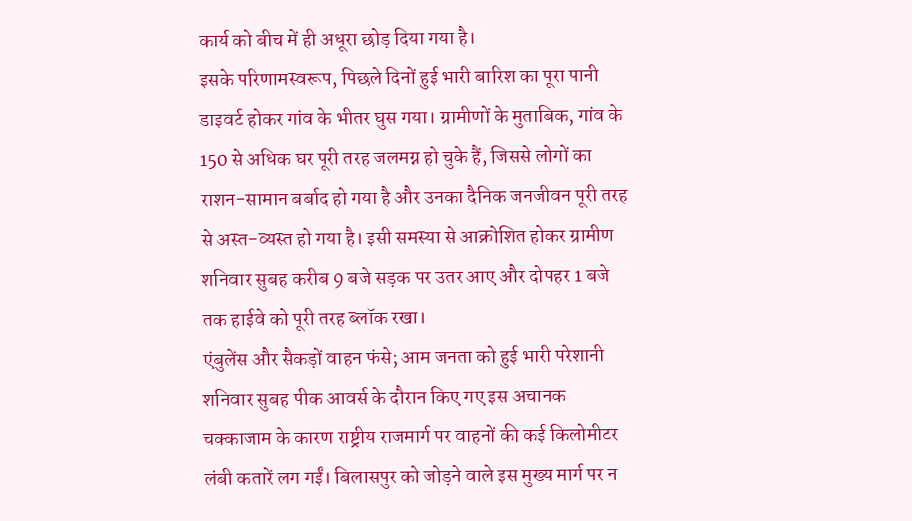कार्य को बीच में ही अधूरा छोड़ दिया गया है।
इसके परिणामस्वरूप, पिछले दिनों हुई भारी बारिश का पूरा पानी डाइवर्ट होकर गांव के भीतर घुस गया। ग्रामीणों के मुताबिक, गांव के 150 से अधिक घर पूरी तरह जलमग्न हो चुके हैं, जिससे लोगों का राशन-सामान बर्बाद हो गया है और उनका दैनिक जनजीवन पूरी तरह से अस्त-व्यस्त हो गया है। इसी समस्या से आक्रोशित होकर ग्रामीण शनिवार सुबह करीब 9 बजे सड़क पर उतर आए और दोपहर 1 बजे तक हाईवे को पूरी तरह ब्लॉक रखा।
एंबुलेंस और सैकड़ों वाहन फंसे; आम जनता को हुई भारी परेशानी
शनिवार सुबह पीक आवर्स के दौरान किए गए इस अचानक चक्काजाम के कारण राष्ट्रीय राजमार्ग पर वाहनों की कई किलोमीटर लंबी कतारें लग गईं। बिलासपुर को जोड़ने वाले इस मुख्य मार्ग पर न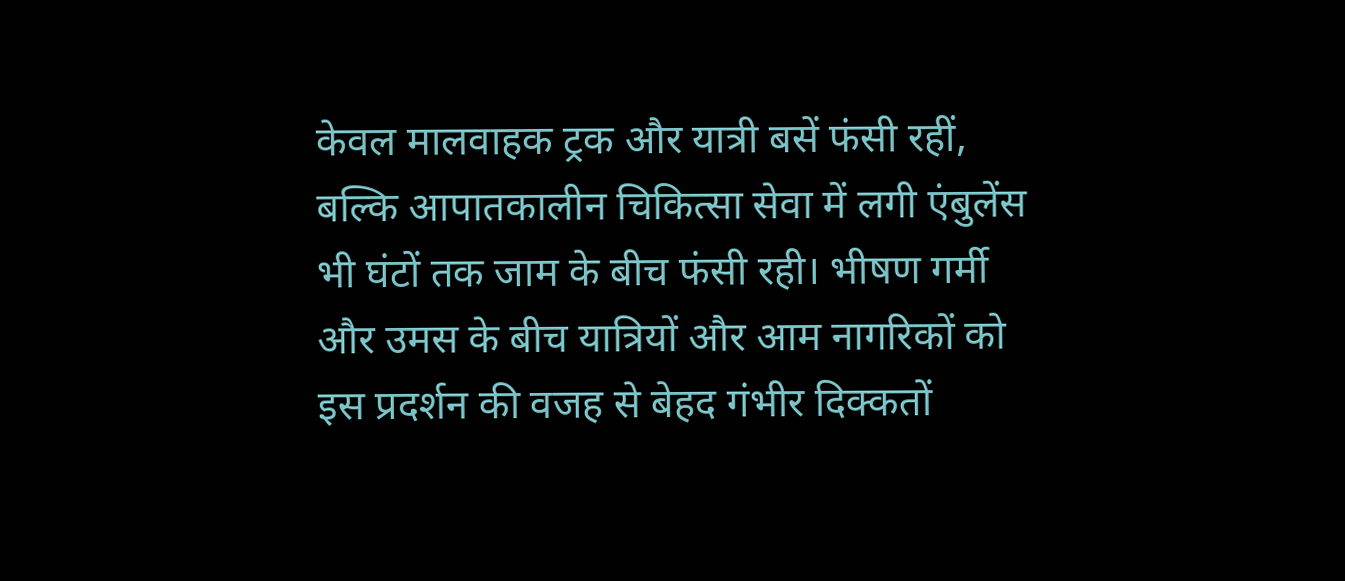केवल मालवाहक ट्रक और यात्री बसें फंसी रहीं, बल्कि आपातकालीन चिकित्सा सेवा में लगी एंबुलेंस भी घंटों तक जाम के बीच फंसी रही। भीषण गर्मी और उमस के बीच यात्रियों और आम नागरिकों को इस प्रदर्शन की वजह से बेहद गंभीर दिक्कतों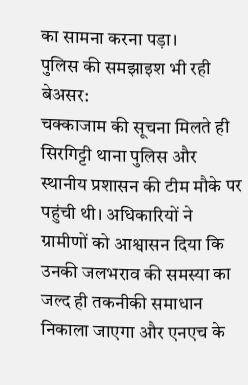का सामना करना पड़ा।
पुलिस की समझाइश भी रही बेअसर:
चक्काजाम की सूचना मिलते ही सिरगिट्टी थाना पुलिस और स्थानीय प्रशासन की टीम मौके पर पहुंची थी। अधिकारियों ने ग्रामीणों को आश्वासन दिया कि उनकी जलभराव की समस्या का जल्द ही तकनीकी समाधान निकाला जाएगा और एनएच के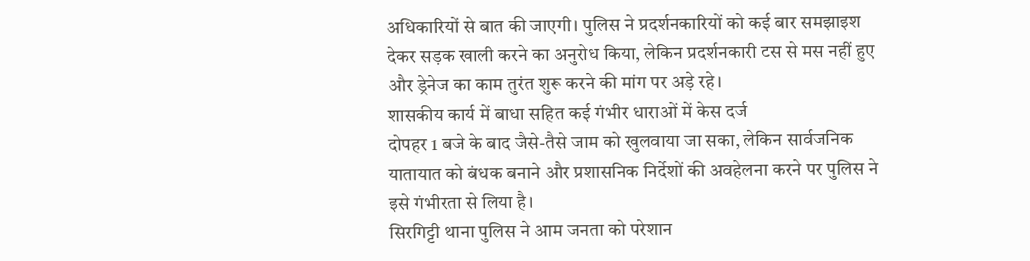अधिकारियों से बात की जाएगी। पुलिस ने प्रदर्शनकारियों को कई बार समझाइश देकर सड़क खाली करने का अनुरोध किया, लेकिन प्रदर्शनकारी टस से मस नहीं हुए और ड्रेनेज का काम तुरंत शुरू करने की मांग पर अड़े रहे।
शासकीय कार्य में बाधा सहित कई गंभीर धाराओं में केस दर्ज
दोपहर 1 बजे के बाद जैसे-तैसे जाम को खुलवाया जा सका, लेकिन सार्वजनिक यातायात को बंधक बनाने और प्रशासनिक निर्देशों की अवहेलना करने पर पुलिस ने इसे गंभीरता से लिया है।
सिरगिट्टी थाना पुलिस ने आम जनता को परेशान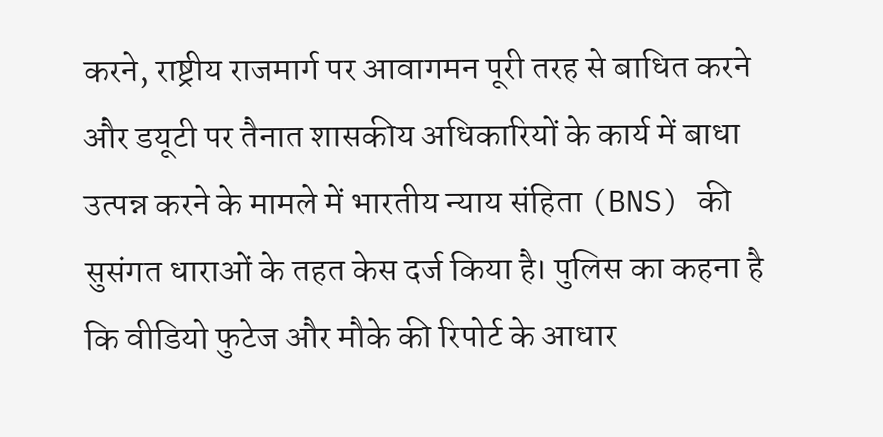करने, राष्ट्रीय राजमार्ग पर आवागमन पूरी तरह से बाधित करने और डयूटी पर तैनात शासकीय अधिकारियों के कार्य में बाधा उत्पन्न करने के मामले में भारतीय न्याय संहिता (BNS) की सुसंगत धाराओं के तहत केस दर्ज किया है। पुलिस का कहना है कि वीडियो फुटेज और मौके की रिपोर्ट के आधार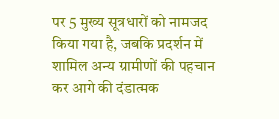पर 5 मुख्य सूत्रधारों को नामजद किया गया है, जबकि प्रदर्शन में शामिल अन्य ग्रामीणों की पहचान कर आगे की दंडात्मक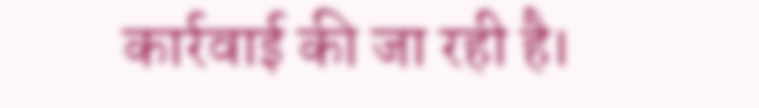कार्रवाई की जा रही है।